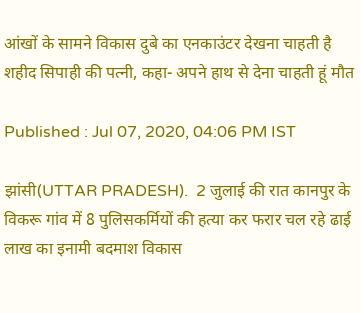आंखों के सामने विकास दुबे का एनकाउंटर देखना चाहती है शहीद सिपाही की पत्नी, कहा- अपने हाथ से देना चाहती हूं मौत

Published : Jul 07, 2020, 04:06 PM IST

झांसी(UTTAR PRADESH).  2 जुलाई की रात कानपुर के विकरू गांव में 8 पुलिसकर्मियों की हत्या कर फरार चल रहे ढाई लाख का इनामी बदमाश विकास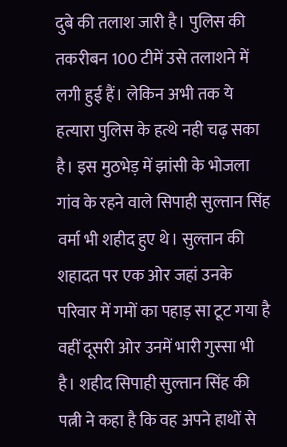दुबे की तलाश जारी है। पुलिस की तकरीबन 100 टीमें उसे तलाशने में लगी हुई हैं। लेकिन अभी तक ये हत्यारा पुलिस के हत्थे नही चढ़ सका है। इस मुठभेड़ में झांसी के भोजला गांव के रहने वाले सिपाही सुल्तान सिंह वर्मा भी शहीद हुए थे। सुल्तान की शहादत पर एक ओर जहां उनके परिवार में गमों का पहाड़ सा टूट गया है वहीं दूसरी ओर उनमें भारी गुस्सा भी है। शहीद सिपाही सुल्तान सिंह की पत्नी ने कहा है कि वह अपने हाथों से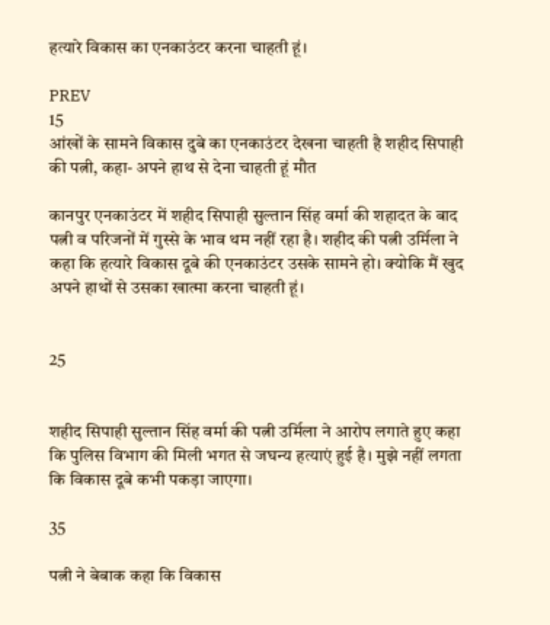हत्यारे विकास का एनकाउंटर करना चाहती हूं।

PREV
15
आंखों के सामने विकास दुबे का एनकाउंटर देखना चाहती है शहीद सिपाही की पत्नी, कहा- अपने हाथ से देना चाहती हूं मौत

कानपुर एनकाउंटर में शहीद सिपाही सुल्तान सिंह वर्मा की शहादत के बाद पत्नी व परिजनों में गुस्से के भाव थम नहीं रहा है। शहीद की पत्नी उर्मिला ने कहा कि हत्यारे विकास दूबे की एनकाउंटर उसके सामने हो। क्योकि मैं खुद अपने हाथों से उसका खात्मा करना चाहती हूं।


25


शहीद सिपाही सुल्तान सिंह वर्मा की पत्नी उर्मिला ने आरोप लगाते हुए कहा कि पुलिस विभाग की मिली भगत से जघन्य हत्याएं हुई है। मुझे नहीं लगता कि विकास दूबे कभी पकड़ा जाएगा।

35

पत्नी ने बेबाक कहा कि विकास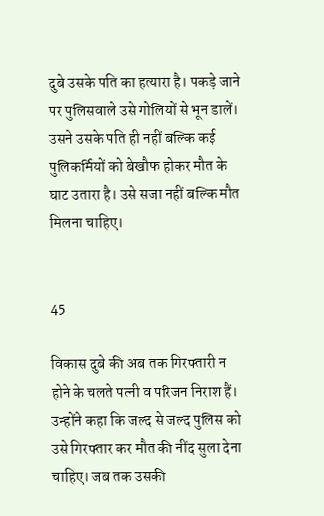दुबे उसके पति का हत्यारा है। पकड़े जाने पर पुलिसवाले उसे गोलियों से भून डालें। उसने उसके पति ही नहीं बल्कि कई पुलिकर्मियों को बेखौफ होकर मौत के घाट उतारा है। उसे सजा नहीं बल्कि मौत मिलना चाहिए।


45

विकास दुबे की अब तक गिरफ्तारी न होने के चलते पत्नी व परिजन निराश हैं। उन्होंने कहा कि जल्द से जल्द पुलिस को उसे गिरफ्तार कर मौत की नींद सुला देना चाहिए। जब तक उसकी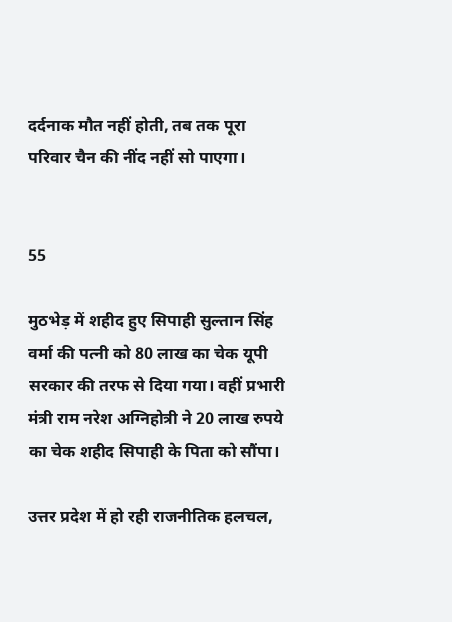दर्दनाक मौत नहीं होती, तब तक पूरा परिवार चैन की नींद नहीं सो पाएगा।


55

मुठभेड़ में शहीद हुए सिपाही सुल्तान सिंह वर्मा की पत्नी को 80 लाख का चेक यूपी सरकार की तरफ से दिया गया। वहीं प्रभारी मंत्री राम नरेश अग्निहोत्री ने 20 लाख रुपये का चेक शहीद सिपाही के पिता को सौंपा।

उत्तर प्रदेश में हो रही राजनीतिक हलचल,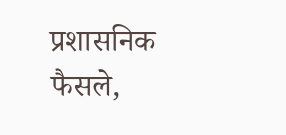प्रशासनिक फैसले,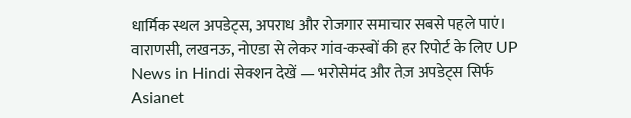धार्मिक स्थल अपडेट्स, अपराध और रोजगार समाचार सबसे पहले पाएं। वाराणसी, लखनऊ, नोएडा से लेकर गांव-कस्बों की हर रिपोर्ट के लिए UP News in Hindi सेक्शन देखें — भरोसेमंद और तेज़ अपडेट्स सिर्फ Asianet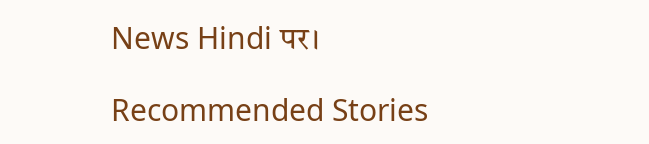News Hindi पर।

Recommended Stories